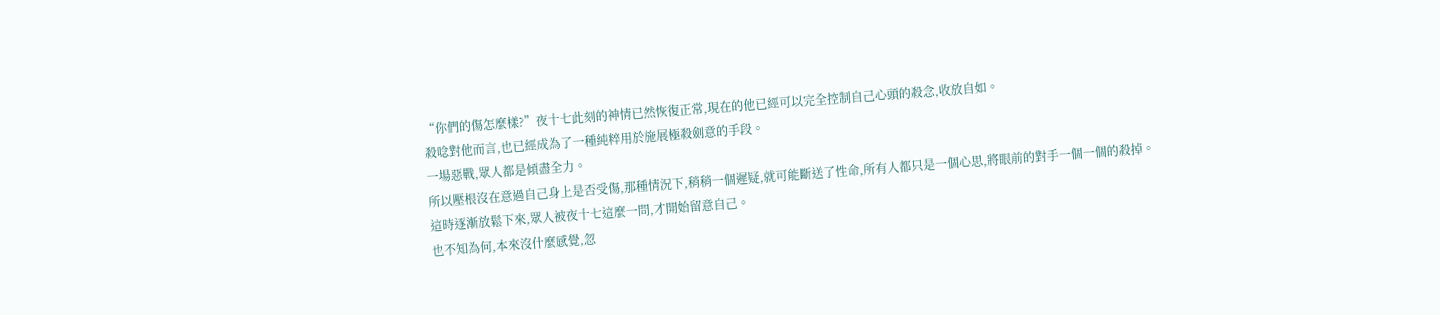“你們的傷怎麼樣?”夜十七此刻的神情已然恢復正常,現在的他已經可以完全控制自己心頭的殺念,收放自如。
殺唸對他而言,也已經成為了一種純粹用於施展極殺劍意的手段。
一場惡戰,眾人都是傾盡全力。
所以壓根沒在意過自己身上是否受傷,那種情況下,稍稍一個遲疑,就可能斷送了性命,所有人都只是一個心思,將眼前的對手一個一個的殺掉。
這時逐漸放鬆下來,眾人被夜十七這麼一問,才開始留意自己。
也不知為何,本來沒什麼感覺,忽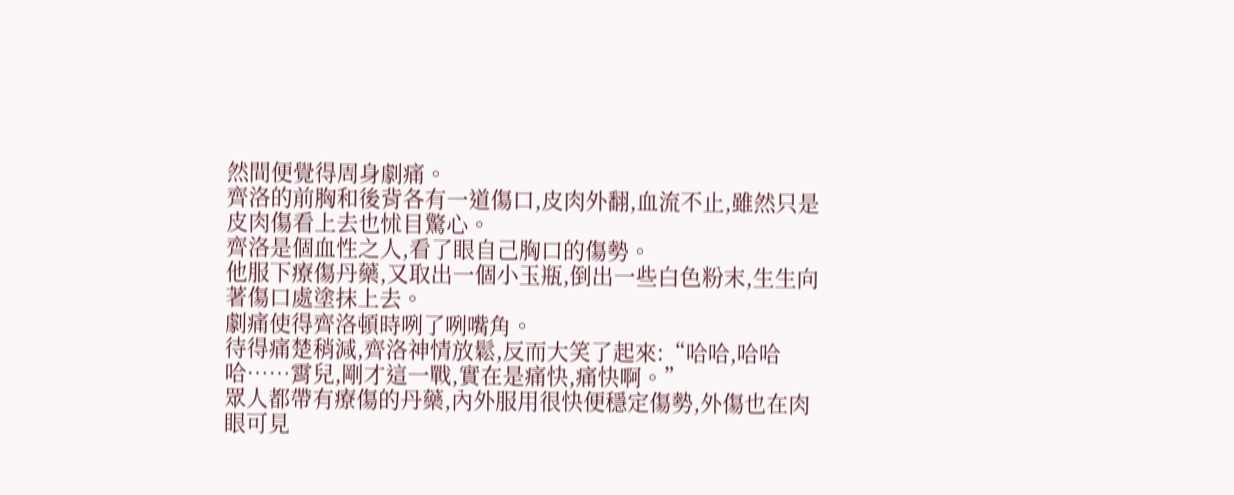然間便覺得周身劇痛。
齊洛的前胸和後背各有一道傷口,皮肉外翻,血流不止,雖然只是皮肉傷看上去也怵目驚心。
齊洛是個血性之人,看了眼自己胸口的傷勢。
他服下療傷丹藥,又取出一個小玉瓶,倒出一些白色粉末,生生向著傷口處塗抹上去。
劇痛使得齊洛頓時咧了咧嘴角。
待得痛楚稍減,齊洛神情放鬆,反而大笑了起來:“哈哈,哈哈哈……霄兒,剛才這一戰,實在是痛快,痛快啊。”
眾人都帶有療傷的丹藥,內外服用很快便穩定傷勢,外傷也在肉眼可見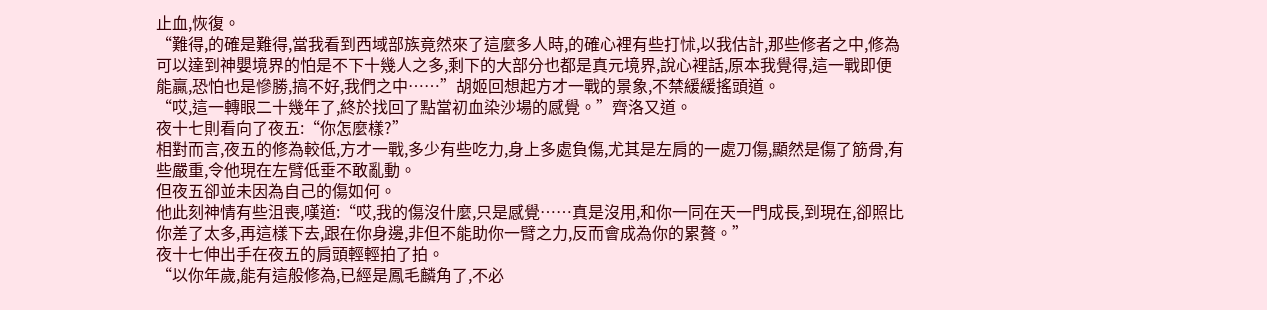止血,恢復。
“難得,的確是難得,當我看到西域部族竟然來了這麼多人時,的確心裡有些打怵,以我估計,那些修者之中,修為可以達到神嬰境界的怕是不下十幾人之多,剩下的大部分也都是真元境界,說心裡話,原本我覺得,這一戰即便能贏,恐怕也是慘勝,搞不好,我們之中……”胡姬回想起方才一戰的景象,不禁緩緩搖頭道。
“哎,這一轉眼二十幾年了,終於找回了點當初血染沙場的感覺。”齊洛又道。
夜十七則看向了夜五:“你怎麼樣?”
相對而言,夜五的修為較低,方才一戰,多少有些吃力,身上多處負傷,尤其是左肩的一處刀傷,顯然是傷了筋骨,有些嚴重,令他現在左臂低垂不敢亂動。
但夜五卻並未因為自己的傷如何。
他此刻神情有些沮喪,嘆道:“哎,我的傷沒什麼,只是感覺……真是沒用,和你一同在天一門成長,到現在,卻照比你差了太多,再這樣下去,跟在你身邊,非但不能助你一臂之力,反而會成為你的累贅。”
夜十七伸出手在夜五的肩頭輕輕拍了拍。
“以你年歲,能有這般修為,已經是鳳毛麟角了,不必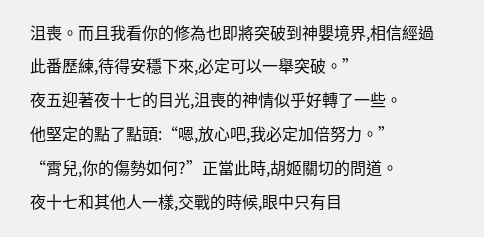沮喪。而且我看你的修為也即將突破到神嬰境界,相信經過此番歷練,待得安穩下來,必定可以一舉突破。”
夜五迎著夜十七的目光,沮喪的神情似乎好轉了一些。
他堅定的點了點頭:“嗯,放心吧,我必定加倍努力。”
“霄兒,你的傷勢如何?”正當此時,胡姬關切的問道。
夜十七和其他人一樣,交戰的時候,眼中只有目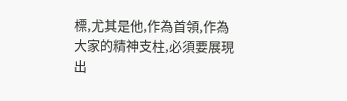標,尤其是他,作為首領,作為大家的精神支柱,必須要展現出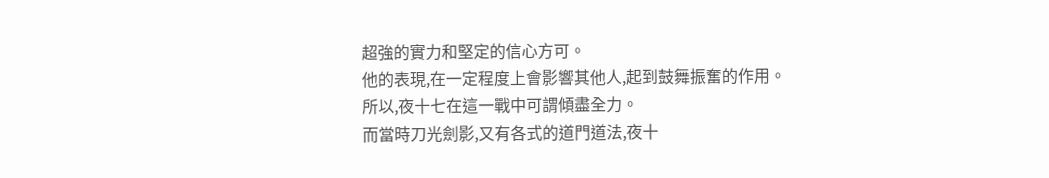超強的實力和堅定的信心方可。
他的表現,在一定程度上會影響其他人,起到鼓舞振奮的作用。
所以,夜十七在這一戰中可謂傾盡全力。
而當時刀光劍影,又有各式的道門道法,夜十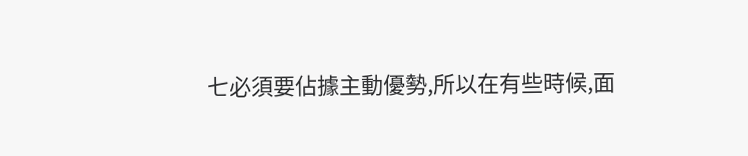七必須要佔據主動優勢,所以在有些時候,面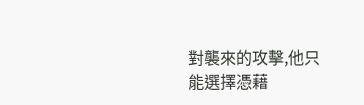對襲來的攻擊,他只能選擇憑藉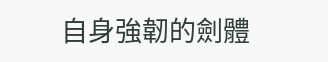自身強韌的劍體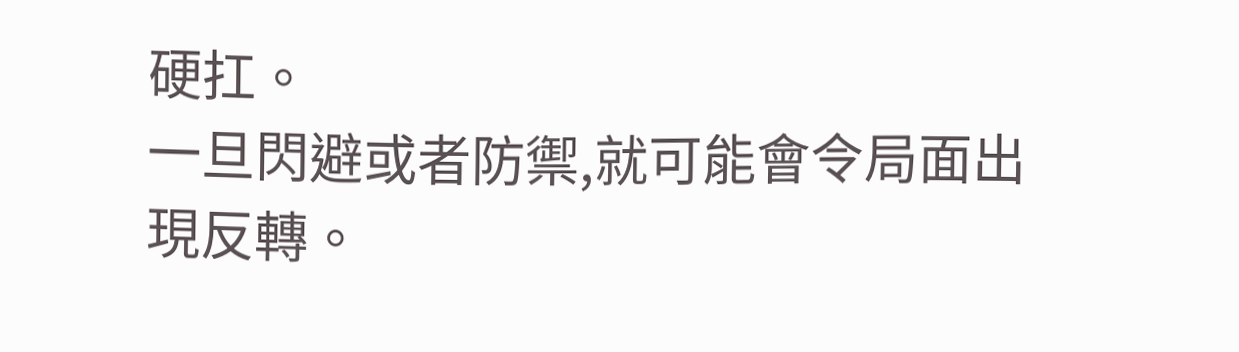硬扛。
一旦閃避或者防禦,就可能會令局面出現反轉。